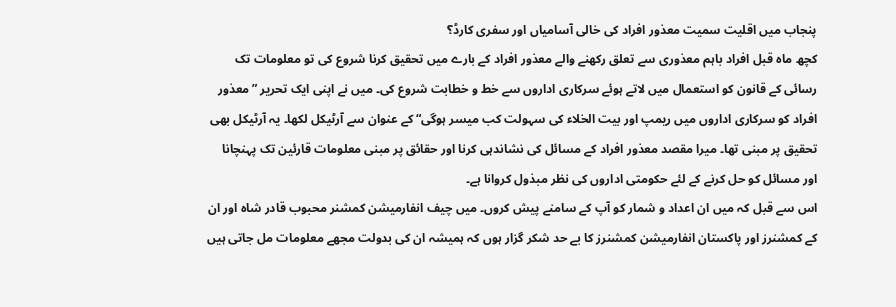پنجاب میں اقلیت سمیت معذور افراد کی خالی آسامیاں اور سفری کارڈ؟
کچھ ماہ قبل افراد باہم معذوری سے تعلق رکھنے والے معذور افراد کے بارے میں تحقیق کرنا شروع کی تو معلومات تک رسائی کے قانون کو استعمال میں لاتے ہوئے سرکاری اداروں سے خط و خطابت شروع کی۔ میں نے اپنی ایک تحریر ”معذور افراد کو سرکاری اداروں میں ریمپ اور بیت الخلاء کی سہولت کب میسر ہوگی“ کے عنوان سے آرٹیکل لکھا۔ یہ آرٹیکل بھی تحقیق پر مبنی تھا۔ میرا مقصد معذور افراد کے مسائل کی نشاندہی کرنا اور حقائق پر مبنی معلومات قارئین تک پہنچانا اور مسائل کو حل کرنے کے لئے حکومتی اداروں کی نظر مبذول کروانا ہے۔
اس سے قبل کہ میں ان اعداد و شمار کو آپ کے سامنے پیش کروں۔ میں چیف انفارمیشن کمشنر محبوب قادر شاہ اور ان کے کمشنرز اور پاکستان انفارمیشن کمشنرز کا بے حد شکر گزار ہوں کہ ہمیشہ ان کی بدولت مجھے معلومات مل جاتی ہیں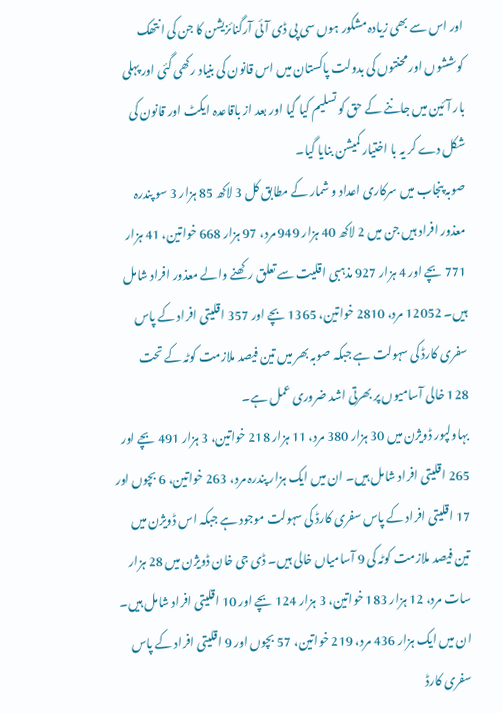اور اس سے بھی زیادہ مشکور ہوں سی پی ڈی آئی آرگنائزیشن کا جن کی انتھک کوششوں اور محنتوں کی بدولت پاکستان میں اس قانون کی بنیاد رکھی گئی اور پہلی بار آئین میں جاننے کے حق کو تسلیم کیا گیا اور بعد از باقاعدہ ایکٹ اور قانون کی شکل دے کر یہ با اختیار کمیشن بنایا گیا۔
صوبہ پنجاب میں سرکاری اعداد و شمار کے مطابق کل 3 لاکھ 85 ہزار 3 سو پندرہ معذور افراد ہیں جن میں 2 لاکھ 40 ہزار 949 مرد، 97 ہزار 668 خواتین، 41 ہزار 771 بچے اور 4 ہزار 927 مذہبی اقلیت سے تعلق رکھنے والے معذور افراد شامل ہیں۔ 12052 مرد، 2810 خواتین، 1365 بچے اور 357 اقلیتی افراد کے پاس سفری کارڈ کی سہولت ہے جبکہ صوبہ بھر میں تین فیصد ملازمت کوٹہ کے تحت 128 خالی آسامیوں پر بھرتی اشد ضروری عمل ہے۔
بہاولپور ڈویژن میں 30 ہزار 380 مرد، 11 ہزار 218 خواتین، 3 ہزار 491 بچے اور 265 اقلیتی افراد شامل ہیں۔ ان میں ایک ہزار پندرہ مرد، 263 خواتین، 6 بچوں اور 17 اقلیتی افراد کے پاس سفری کارڈ کی سہولت موجود ہے جبکہ اس ڈویژن میں تین فیصد ملازمت کوٹہ کی 9 آسامیاں خالی ہیں۔ ڈی جی خان ڈویژن میں 28 ہزار سات مرد، 12 ہزار 183 خواتین، 3 ہزار 124 بچے اور 10 اقلیتی افراد شامل ہیں۔ ان میں ایک ہزار 436 مرد، 219 خواتین، 57 بچوں اور 9 اقلیتی افراد کے پاس سفری کارڈ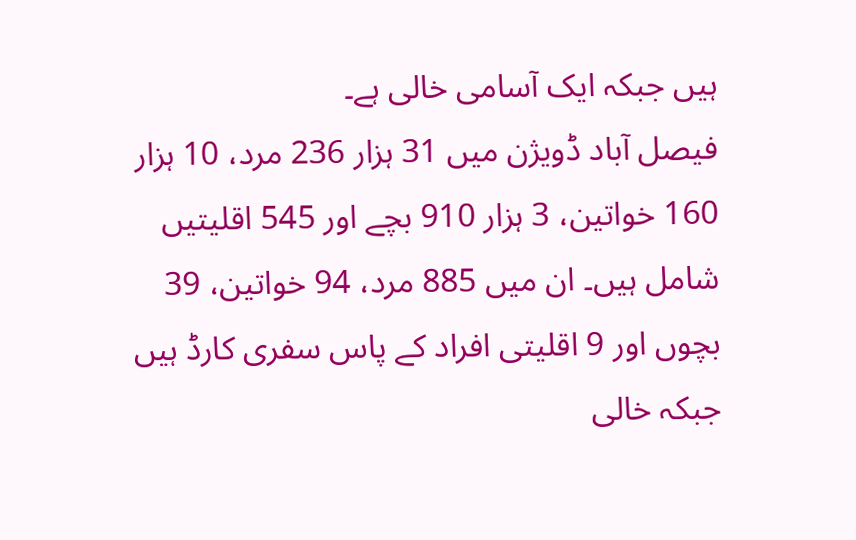ہیں جبکہ ایک آسامی خالی ہے۔
فیصل آباد ڈویژن میں 31 ہزار 236 مرد، 10 ہزار 160 خواتین، 3 ہزار 910 بچے اور 545 اقلیتیں شامل ہیں۔ ان میں 885 مرد، 94 خواتین، 39 بچوں اور 9 اقلیتی افراد کے پاس سفری کارڈ ہیں جبکہ خالی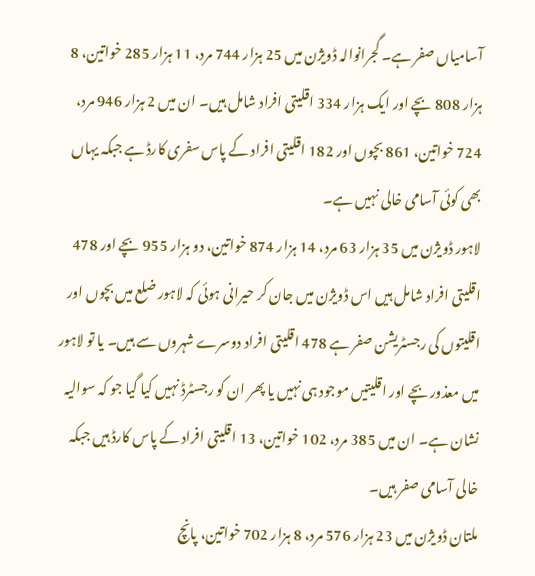آسامیاں صفر ہے۔ گجرانوالہ ڈویژن میں 25 ہزار 744 مرد، 11 ہزار 285 خواتین، 8 ہزار 808 بچے اور ایک ہزار 334 اقلیتی افراد شامل ہیں۔ ان میں 2 ہزار 946 مرد، 724 خواتین، 861 بچوں اور 182 اقلیتی افراد کے پاس سفری کارڈ ہے جبکہ یہاں بھی کوئی آسامی خالی نہیں ہے۔
لاہور ڈویژن میں 35 ہزار 63 مرد، 14 ہزار 874 خواتین، دو ہزار 955 بچے اور 478 اقلیتی افراد شامل ہیں اس ڈویژن میں جان کر حیرانی ہوئی کہ لاہور ضلع میں بچوں اور اقلیتوں کی رجسٹریشن صفر ہے 478 اقلیتی افراد دوسرے شہروں سے ہیں۔ یا تو لاہور میں معذور بچے اور اقلیتیں موجود ہی نہیں یا پھر ان کو رجسٹرڈ نہیں کیا گیا جو کہ سوالیہ نشان ہے۔ ان میں 385 مرد، 102 خواتین، 13 اقلیتی افراد کے پاس کارڈ ہیں جبکہ خالی آسامی صفر ہیں۔
ملتان ڈویژن میں 23 ہزار 576 مرد، 8 ہزار 702 خواتین، پانچ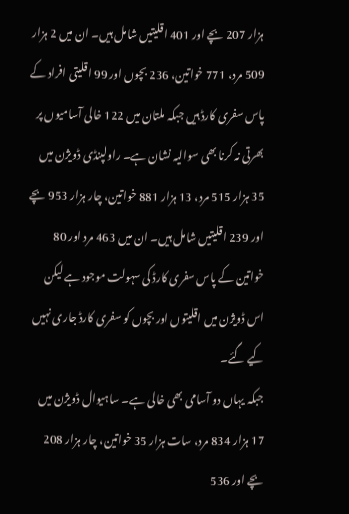ہزار 207 بچے اور 401 اقلیتیں شامل ہیں۔ ان میں 2 ہزار 509 مرد، 771 خواتین، 236 بچوں اور 99 اقلیتی افراد کے پاس سفری کارڈ ہیں جبکہ ملتان میں 122 خالی آسامیوں پر بھرتی نہ کرنا بھی سوالیہ نشان ہے۔ راولپنڈی ڈویژن میں 35 ہزار 515 مرد، 13 ہزار 881 خواتین، چار ہزار 953 بچے اور 239 اقلیتیں شامل ہیں۔ ان میں 463 مرد اور 80 خواتین کے پاس سفری کارڈ کی سہولت موجود ہے لیکن اس ڈویژن میں اقلیتوں اور بچوں کو سفری کارڈ جاری نہیں کیے گئے۔
جبکہ یہاں دو آسامی بھی خالی ہے۔ ساہیوال ڈویژن میں 17 ہزار 834 مرد، سات ہزار 35 خواتین، چار ہزار 208 بچے اور 536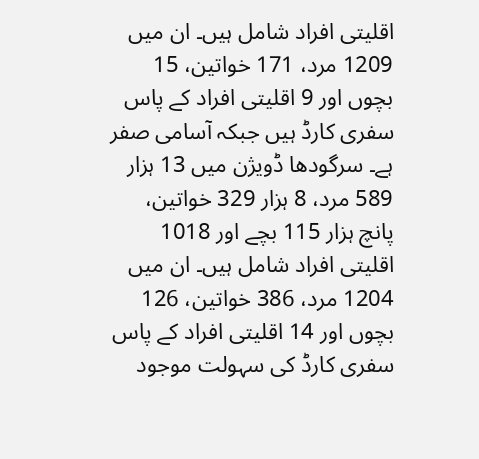اقلیتی افراد شامل ہیں۔ ان میں 1209 مرد، 171 خواتین، 15 بچوں اور 9 اقلیتی افراد کے پاس سفری کارڈ ہیں جبکہ آسامی صفر ہے۔ سرگودھا ڈویژن میں 13 ہزار 589 مرد، 8 ہزار 329 خواتین، پانچ ہزار 115 بچے اور 1018 اقلیتی افراد شامل ہیں۔ ان میں 1204 مرد، 386 خواتین، 126 بچوں اور 14 اقلیتی افراد کے پاس سفری کارڈ کی سہولت موجود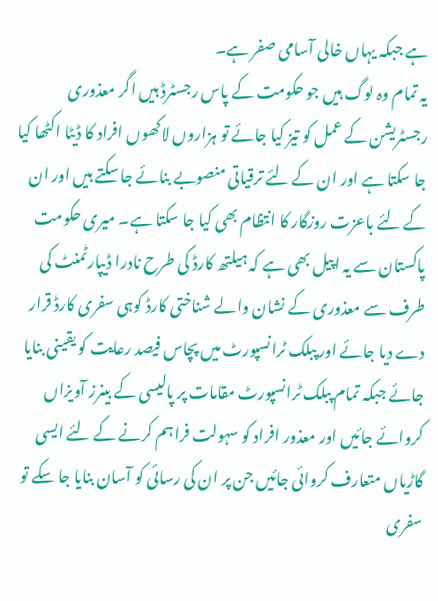ہے جبکہ یہاں خالی آسامی صفر ہے۔
یہ تمام وہ لوگ ہیں جو حکومت کے پاس رجسٹرڈ ہیں اگر معذوری رجسٹریشن کے عمل کو تیز کیا جائے تو ہزاروں لاکھوں افراد کا ڈیٹا اکٹھا کیا جا سکتا ہے اور ان کے لئے ترقیاتی منصوبے بنائے جا سکتے ہیں اور ان کے لئے باعزت روزگار کا انتظام بھی کیا جا سکتا ہے۔ میری حکومت پاکستان سے یہ اپیل بھی ہے کہ ہیلتھ کارڈ کی طرح نادرا ڈیپارٹمنٹ کی طرف سے معذوری کے نشان والے شناختی کارڈ کوہی سفری کارڈ قرار دے دیا جائے اور پبلک ٹرانسپورٹ میں پچاس فیصد رعایت کو یقینی بنایا جائے جبکہ تمام پبلک ٹرانسپورٹ مقامات پر پالیسی کے بینرز آویزاں کروائے جائیں اور معذور افراد کو سہولت فراہم کرنے کے لئے ایسی گاڑیاں متعارف کروائی جائیں جن پر ان کی رسائی کو آسان بنایا جا سکے تو سفری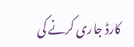کارڈ جاری کرنے کی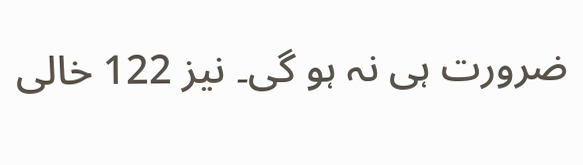ضرورت ہی نہ ہو گی۔ نیز 122 خالی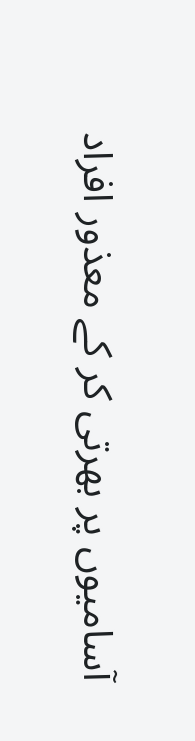آسامیوں پر بھرتی کر کے معذور افراد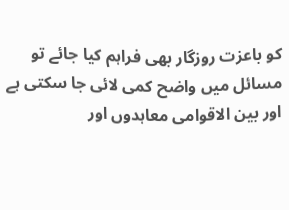کو باعزت روزگار بھی فراہم کیا جائے تو مسائل میں واضح کمی لائی جا سکتی ہے اور بین الاقوامی معاہدوں اور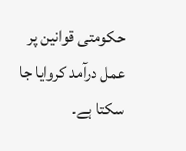حکومتی قوانین پر عمل درآمد کروایا جا سکتا ہے۔